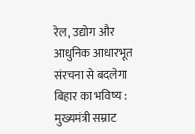रेल, उद्योग और आधुनिक आधारभूत संरचना से बदलेगा बिहार का भविष्य : मुख्यमंत्री सम्राट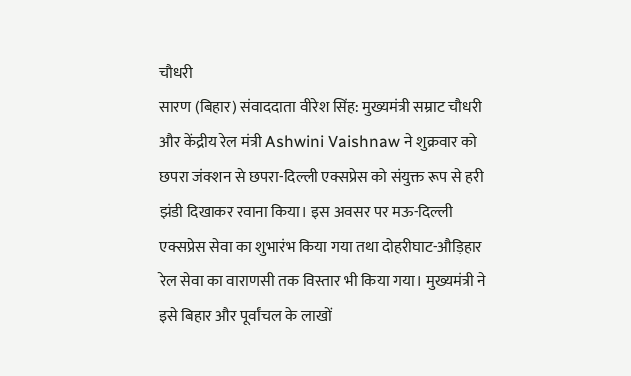चौधरी
सारण (बिहार) संवाददाता वीरेश सिंह: मुख्यमंत्री सम्राट चौधरी और केंद्रीय रेल मंत्री Ashwini Vaishnaw ने शुक्रवार को छपरा जंक्शन से छपरा-दिल्ली एक्सप्रेस को संयुक्त रूप से हरी झंडी दिखाकर रवाना किया। इस अवसर पर मऊ-दिल्ली एक्सप्रेस सेवा का शुभारंभ किया गया तथा दोहरीघाट-औड़िहार रेल सेवा का वाराणसी तक विस्तार भी किया गया। मुख्यमंत्री ने इसे बिहार और पूर्वांचल के लाखों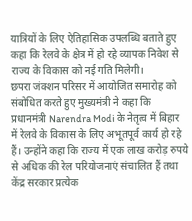यात्रियों के लिए ऐतिहासिक उपलब्धि बताते हुए कहा कि रेलवे के क्षेत्र में हो रहे व्यापक निवेश से राज्य के विकास को नई गति मिलेगी।
छपरा जंक्शन परिसर में आयोजित समारोह को संबोधित करते हुए मुख्यमंत्री ने कहा कि प्रधानमंत्री Narendra Modi के नेतृत्व में बिहार में रेलवे के विकास के लिए अभूतपूर्व कार्य हो रहे हैं। उन्होंने कहा कि राज्य में एक लाख करोड़ रुपये से अधिक की रेल परियोजनाएं संचालित हैं तथा केंद्र सरकार प्रत्येक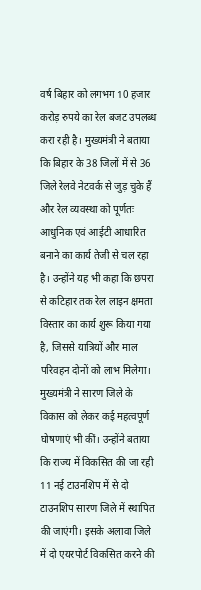वर्ष बिहार को लगभग 10 हजार करोड़ रुपये का रेल बजट उपलब्ध करा रही है। मुख्यमंत्री ने बताया कि बिहार के 38 जिलों में से 36 जिले रेलवे नेटवर्क से जुड़ चुके हैं और रेल व्यवस्था को पूर्णतः आधुनिक एवं आईटी आधारित बनाने का कार्य तेजी से चल रहा है। उन्होंने यह भी कहा कि छपरा से कटिहार तक रेल लाइन क्षमता विस्तार का कार्य शुरू किया गया है, जिससे यात्रियों और माल परिवहन दोनों को लाभ मिलेगा।
मुख्यमंत्री ने सारण जिले के विकास को लेकर कई महत्वपूर्ण घोषणाएं भी कीं। उन्होंने बताया कि राज्य में विकसित की जा रही 11 नई टाउनशिप में से दो टाउनशिप सारण जिले में स्थापित की जाएंगी। इसके अलावा जिले में दो एयरपोर्ट विकसित करने की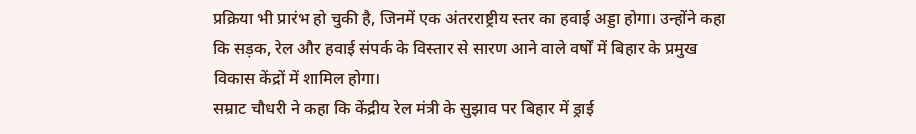प्रक्रिया भी प्रारंभ हो चुकी है, जिनमें एक अंतरराष्ट्रीय स्तर का हवाई अड्डा होगा। उन्होंने कहा कि सड़क, रेल और हवाई संपर्क के विस्तार से सारण आने वाले वर्षों में बिहार के प्रमुख विकास केंद्रों में शामिल होगा।
सम्राट चौधरी ने कहा कि केंद्रीय रेल मंत्री के सुझाव पर बिहार में ड्राई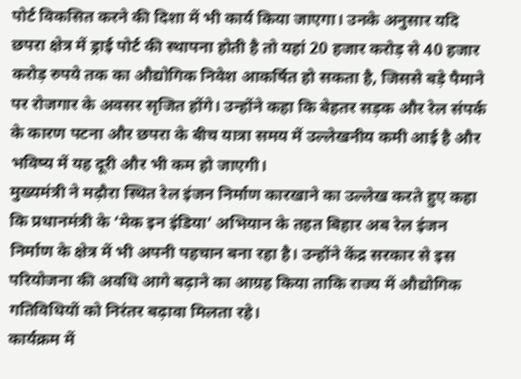पोर्ट विकसित करने की दिशा में भी कार्य किया जाएगा। उनके अनुसार यदि छपरा क्षेत्र में ड्राई पोर्ट की स्थापना होती है तो यहां 20 हजार करोड़ से 40 हजार करोड़ रुपये तक का औद्योगिक निवेश आकर्षित हो सकता है, जिससे बड़े पैमाने पर रोजगार के अवसर सृजित होंगे। उन्होंने कहा कि बेहतर सड़क और रेल संपर्क के कारण पटना और छपरा के बीच यात्रा समय में उल्लेखनीय कमी आई है और भविष्य में यह दूरी और भी कम हो जाएगी।
मुख्यमंत्री ने मढ़ौरा स्थित रेल इंजन निर्माण कारखाने का उल्लेख करते हुए कहा कि प्रधानमंत्री के ‘मेक इन इंडिया’ अभियान के तहत बिहार अब रेल इंजन निर्माण के क्षेत्र में भी अपनी पहचान बना रहा है। उन्होंने केंद्र सरकार से इस परियोजना की अवधि आगे बढ़ाने का आग्रह किया ताकि राज्य में औद्योगिक गतिविधियों को निरंतर बढ़ावा मिलता रहे।
कार्यक्रम में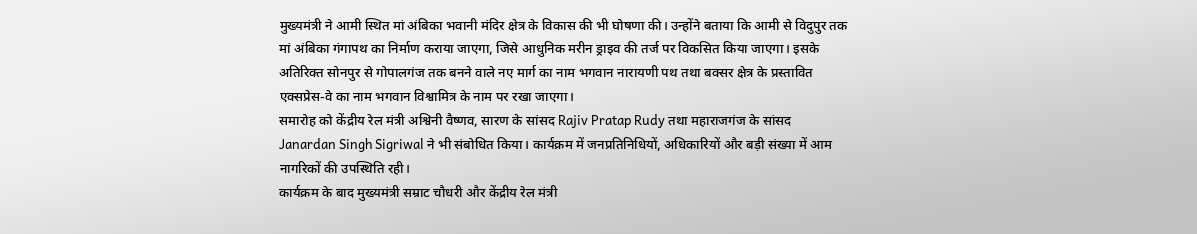मुख्यमंत्री ने आमी स्थित मां अंबिका भवानी मंदिर क्षेत्र के विकास की भी घोषणा की। उन्होंने बताया कि आमी से विदुपुर तक मां अंबिका गंगापथ का निर्माण कराया जाएगा, जिसे आधुनिक मरीन ड्राइव की तर्ज पर विकसित किया जाएगा। इसके अतिरिक्त सोनपुर से गोपालगंज तक बनने वाले नए मार्ग का नाम भगवान नारायणी पथ तथा बक्सर क्षेत्र के प्रस्तावित एक्सप्रेस-वे का नाम भगवान विश्वामित्र के नाम पर रखा जाएगा।
समारोह को केंद्रीय रेल मंत्री अश्विनी वैष्णव, सारण के सांसद Rajiv Pratap Rudy तथा महाराजगंज के सांसद Janardan Singh Sigriwal ने भी संबोधित किया। कार्यक्रम में जनप्रतिनिधियों, अधिकारियों और बड़ी संख्या में आम नागरिकों की उपस्थिति रही।
कार्यक्रम के बाद मुख्यमंत्री सम्राट चौधरी और केंद्रीय रेल मंत्री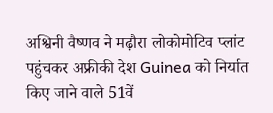अश्विनी वैष्णव ने मढ़ौरा लोकोमोटिव प्लांट पहुंचकर अफ्रीकी देश Guinea को निर्यात किए जाने वाले 51वें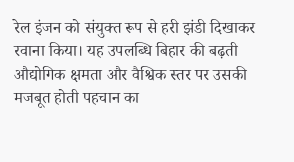रेल इंजन को संयुक्त रूप से हरी झंडी दिखाकर रवाना किया। यह उपलब्धि बिहार की बढ़ती औद्योगिक क्षमता और वैश्विक स्तर पर उसकी मजबूत होती पहचान का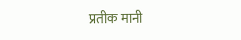प्रतीक मानी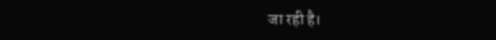जा रही है।